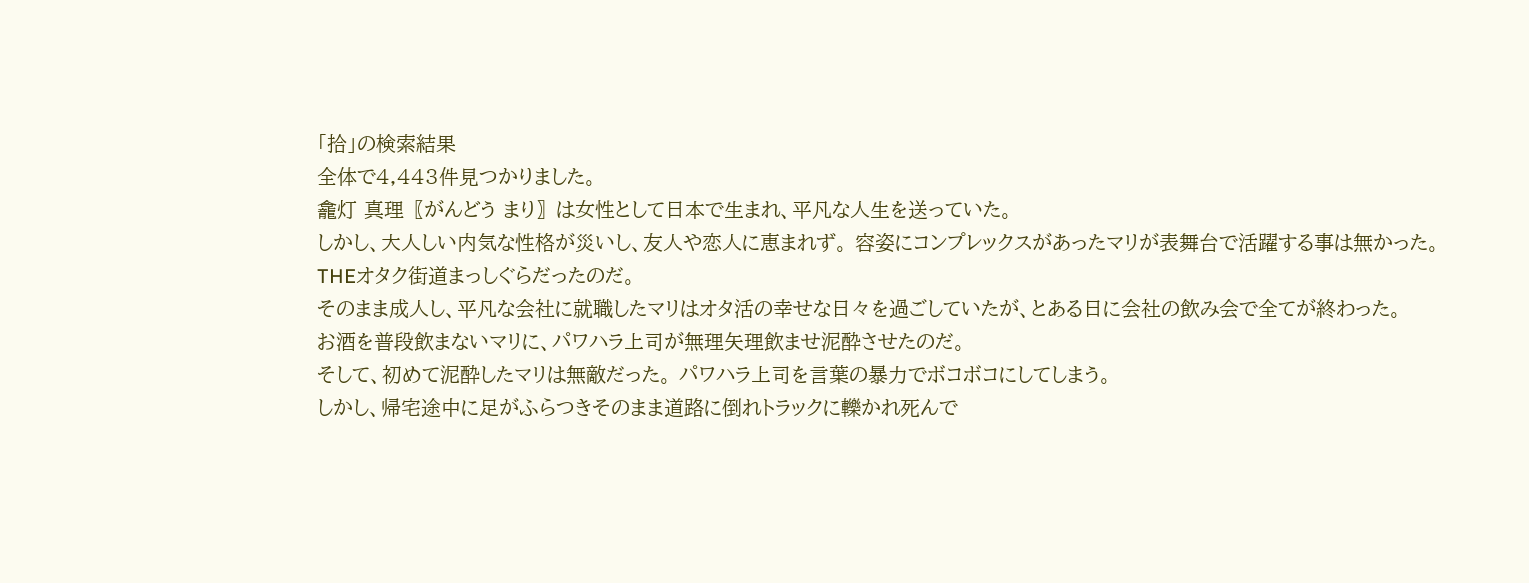「拾」の検索結果
全体で4,443件見つかりました。
龕灯 真理〖がんどう まり〗は女性として日本で生まれ、平凡な人生を送っていた。
しかし、大人しい内気な性格が災いし、友人や恋人に恵まれず。 容姿にコンプレックスがあったマリが表舞台で活躍する事は無かった。
THEオタク街道まっしぐらだったのだ。
そのまま成人し、平凡な会社に就職したマリはオタ活の幸せな日々を過ごしていたが、とある日に会社の飲み会で全てが終わった。
お酒を普段飲まないマリに、パワハラ上司が無理矢理飲ませ泥酔させたのだ。
そして、初めて泥酔したマリは無敵だった。 パワハラ上司を言葉の暴力でボコボコにしてしまう。
しかし、帰宅途中に足がふらつきそのまま道路に倒れトラックに轢かれ死んで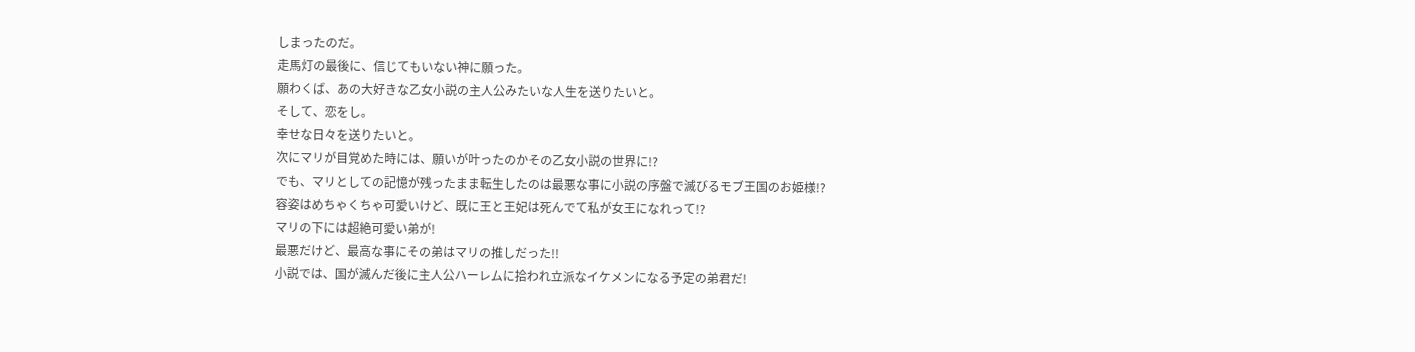しまったのだ。
走馬灯の最後に、信じてもいない神に願った。
願わくば、あの大好きな乙女小説の主人公みたいな人生を送りたいと。
そして、恋をし。
幸せな日々を送りたいと。
次にマリが目覚めた時には、願いが叶ったのかその乙女小説の世界に!?
でも、マリとしての記憶が残ったまま転生したのは最悪な事に小説の序盤で滅びるモブ王国のお姫様!?
容姿はめちゃくちゃ可愛いけど、既に王と王妃は死んでて私が女王になれって!?
マリの下には超絶可愛い弟が!
最悪だけど、最高な事にその弟はマリの推しだった!!
小説では、国が滅んだ後に主人公ハーレムに拾われ立派なイケメンになる予定の弟君だ!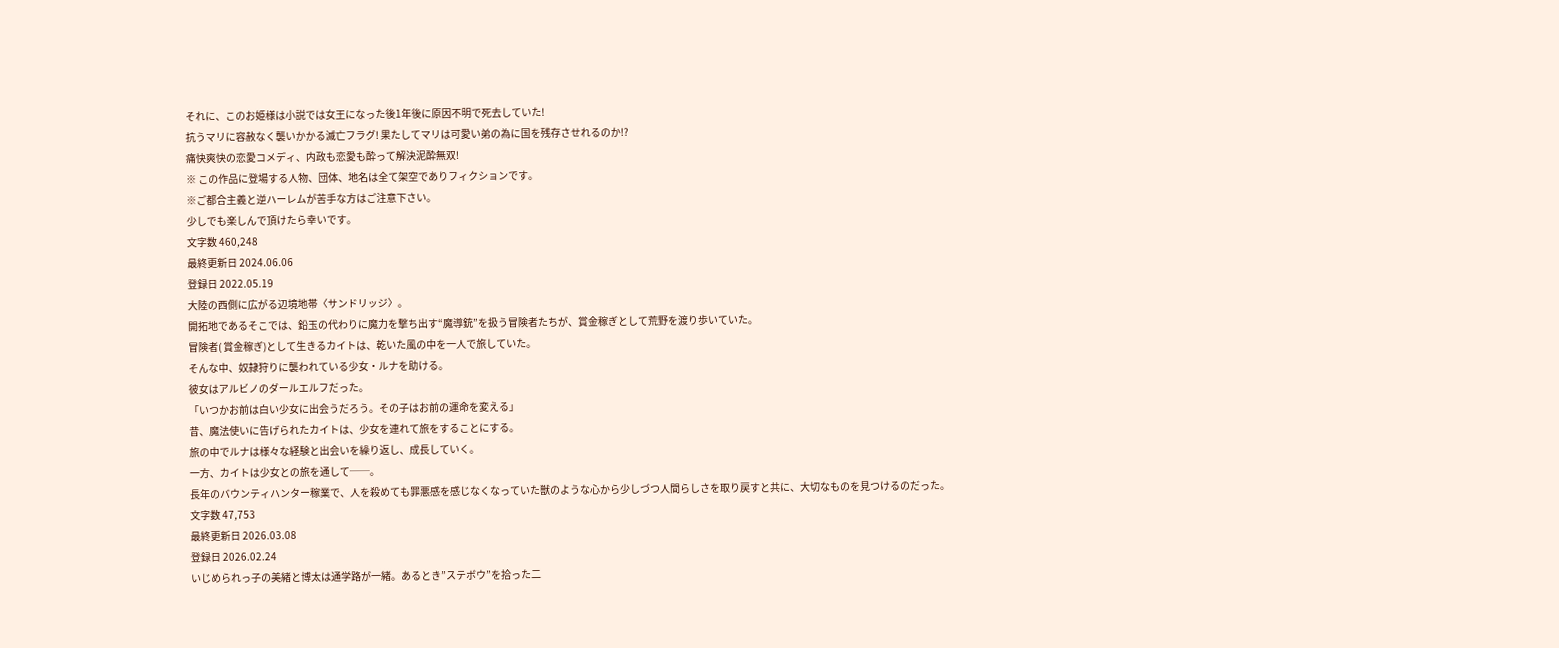それに、このお姫様は小説では女王になった後1年後に原因不明で死去していた!
抗うマリに容赦なく襲いかかる滅亡フラグ! 果たしてマリは可愛い弟の為に国を残存させれるのか!?
痛快爽快の恋愛コメディ、内政も恋愛も酔って解決泥酔無双!
※ この作品に登場する人物、団体、地名は全て架空でありフィクションです。
※ご都合主義と逆ハーレムが苦手な方はご注意下さい。
少しでも楽しんで頂けたら幸いです。
文字数 460,248
最終更新日 2024.06.06
登録日 2022.05.19
大陸の西側に広がる辺境地帯〈サンドリッジ〉。
開拓地であるそこでは、鉛玉の代わりに魔力を撃ち出す“魔導銃”を扱う冒険者たちが、賞金稼ぎとして荒野を渡り歩いていた。
冒険者( 賞金稼ぎ)として生きるカイトは、乾いた風の中を一人で旅していた。
そんな中、奴隷狩りに襲われている少女・ルナを助ける。
彼女はアルビノのダールエルフだった。
「いつかお前は白い少女に出会うだろう。その子はお前の運命を変える」
昔、魔法使いに告げられたカイトは、少女を連れて旅をすることにする。
旅の中でルナは様々な経験と出会いを繰り返し、成長していく。
一方、カイトは少女との旅を通して──。
長年のバウンティハンター稼業で、人を殺めても罪悪感を感じなくなっていた獣のような心から少しづつ人間らしさを取り戻すと共に、大切なものを見つけるのだった。
文字数 47,753
最終更新日 2026.03.08
登録日 2026.02.24
いじめられっ子の美緒と博太は通学路が一緒。あるとき”ステボウ”を拾った二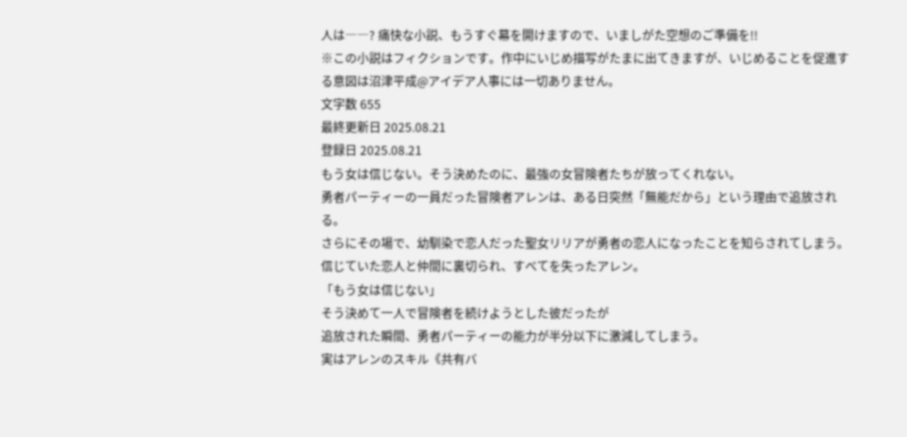人は――? 痛快な小説、もうすぐ幕を開けますので、いましがた空想のご準備を!!
※この小説はフィクションです。作中にいじめ描写がたまに出てきますが、いじめることを促進する意図は沼津平成@アイデア人事には一切ありません。
文字数 655
最終更新日 2025.08.21
登録日 2025.08.21
もう女は信じない。そう決めたのに、最強の女冒険者たちが放ってくれない。
勇者パーティーの一員だった冒険者アレンは、ある日突然「無能だから」という理由で追放される。
さらにその場で、幼馴染で恋人だった聖女リリアが勇者の恋人になったことを知らされてしまう。
信じていた恋人と仲間に裏切られ、すべてを失ったアレン。
「もう女は信じない」
そう決めて一人で冒険者を続けようとした彼だったが
追放された瞬間、勇者パーティーの能力が半分以下に激減してしまう。
実はアレンのスキル《共有バ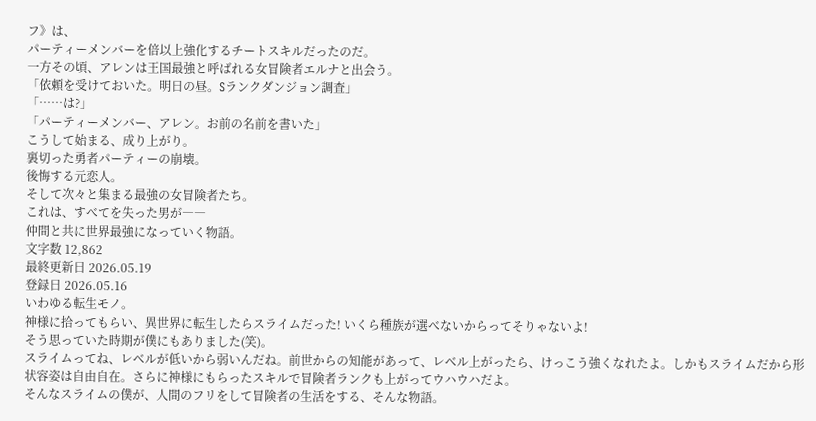フ》は、
パーティーメンバーを倍以上強化するチートスキルだったのだ。
一方その頃、アレンは王国最強と呼ばれる女冒険者エルナと出会う。
「依頼を受けておいた。明日の昼。Sランクダンジョン調査」
「……は?」
「パーティーメンバー、アレン。お前の名前を書いた」
こうして始まる、成り上がり。
裏切った勇者パーティーの崩壊。
後悔する元恋人。
そして次々と集まる最強の女冒険者たち。
これは、すべてを失った男が――
仲間と共に世界最強になっていく物語。
文字数 12,862
最終更新日 2026.05.19
登録日 2026.05.16
いわゆる転生モノ。
神様に拾ってもらい、異世界に転生したらスライムだった! いくら種族が選べないからってそりゃないよ!
そう思っていた時期が僕にもありました(笑)。
スライムってね、レベルが低いから弱いんだね。前世からの知能があって、レベル上がったら、けっこう強くなれたよ。しかもスライムだから形状容姿は自由自在。さらに神様にもらったスキルで冒険者ランクも上がってウハウハだよ。
そんなスライムの僕が、人間のフリをして冒険者の生活をする、そんな物語。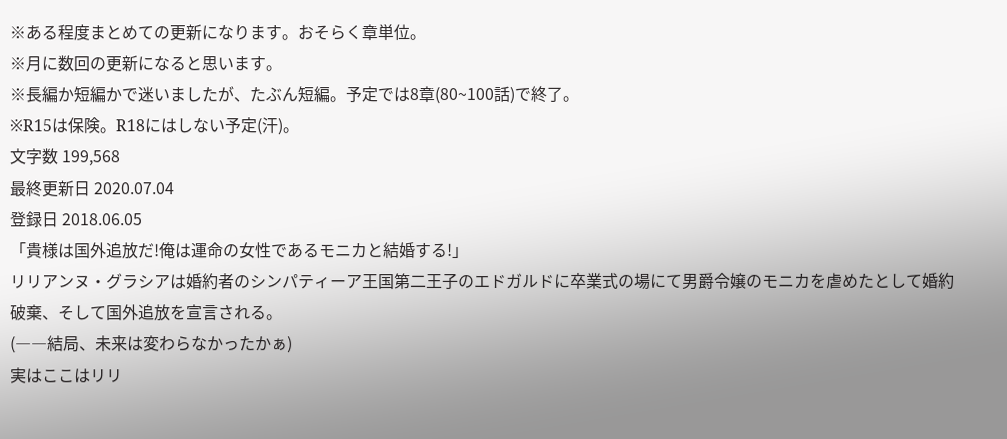※ある程度まとめての更新になります。おそらく章単位。
※月に数回の更新になると思います。
※長編か短編かで迷いましたが、たぶん短編。予定では8章(80~100話)で終了。
※R15は保険。R18にはしない予定(汗)。
文字数 199,568
最終更新日 2020.07.04
登録日 2018.06.05
「貴様は国外追放だ!俺は運命の女性であるモニカと結婚する!」
リリアンヌ・グラシアは婚約者のシンパティーア王国第二王子のエドガルドに卒業式の場にて男爵令嬢のモニカを虐めたとして婚約破棄、そして国外追放を宣言される。
(――結局、未来は変わらなかったかぁ)
実はここはリリ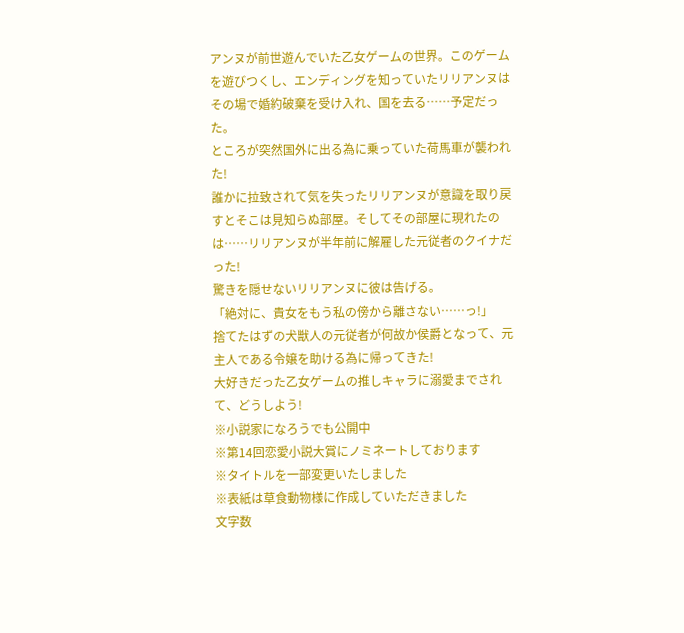アンヌが前世遊んでいた乙女ゲームの世界。このゲームを遊びつくし、エンディングを知っていたリリアンヌはその場で婚約破棄を受け入れ、国を去る……予定だった。
ところが突然国外に出る為に乗っていた荷馬車が襲われた!
誰かに拉致されて気を失ったリリアンヌが意識を取り戻すとそこは見知らぬ部屋。そしてその部屋に現れたのは……リリアンヌが半年前に解雇した元従者のクイナだった!
驚きを隠せないリリアンヌに彼は告げる。
「絶対に、貴女をもう私の傍から離さない……っ!」
捨てたはずの犬獣人の元従者が何故か侯爵となって、元主人である令嬢を助ける為に帰ってきた!
大好きだった乙女ゲームの推しキャラに溺愛までされて、どうしよう!
※小説家になろうでも公開中
※第14回恋愛小説大賞にノミネートしております
※タイトルを一部変更いたしました
※表紙は草食動物様に作成していただきました
文字数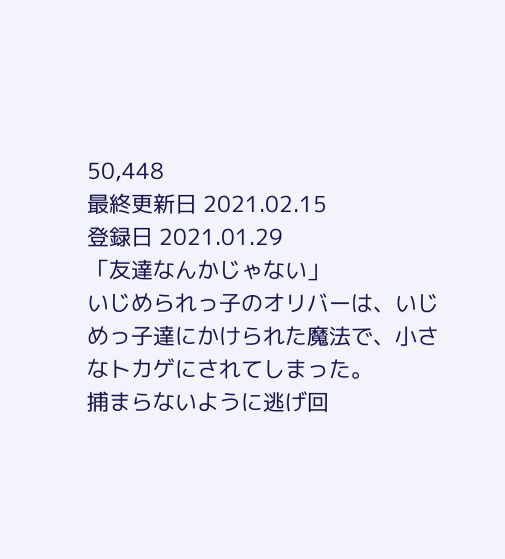50,448
最終更新日 2021.02.15
登録日 2021.01.29
「友達なんかじゃない」
いじめられっ子のオリバーは、いじめっ子達にかけられた魔法で、小さなトカゲにされてしまった。
捕まらないように逃げ回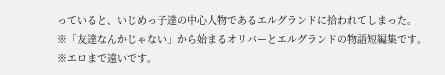っていると、いじめっ子達の中心人物であるエルグランドに拾われてしまった。
※「友達なんかじゃない」から始まるオリバーとエルグランドの物語短編集です。
※エロまで遠いです。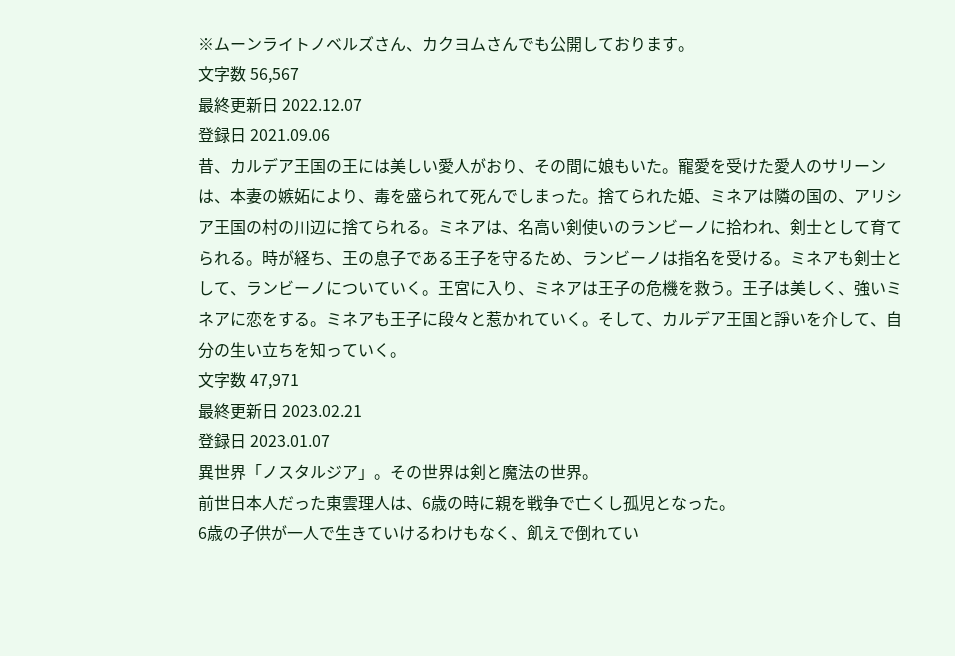※ムーンライトノベルズさん、カクヨムさんでも公開しております。
文字数 56,567
最終更新日 2022.12.07
登録日 2021.09.06
昔、カルデア王国の王には美しい愛人がおり、その間に娘もいた。寵愛を受けた愛人のサリーンは、本妻の嫉妬により、毒を盛られて死んでしまった。捨てられた姫、ミネアは隣の国の、アリシア王国の村の川辺に捨てられる。ミネアは、名高い剣使いのランビーノに拾われ、剣士として育てられる。時が経ち、王の息子である王子を守るため、ランビーノは指名を受ける。ミネアも剣士として、ランビーノについていく。王宮に入り、ミネアは王子の危機を救う。王子は美しく、強いミネアに恋をする。ミネアも王子に段々と惹かれていく。そして、カルデア王国と諍いを介して、自分の生い立ちを知っていく。
文字数 47,971
最終更新日 2023.02.21
登録日 2023.01.07
異世界「ノスタルジア」。その世界は剣と魔法の世界。
前世日本人だった東雲理人は、6歳の時に親を戦争で亡くし孤児となった。
6歳の子供が一人で生きていけるわけもなく、飢えで倒れてい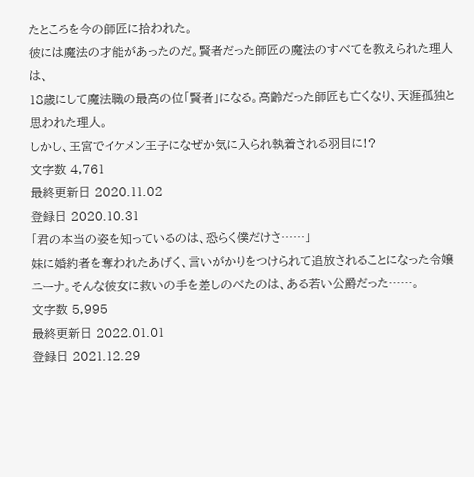たところを今の師匠に拾われた。
彼には魔法の才能があったのだ。賢者だった師匠の魔法のすべてを教えられた理人は、
18歳にして魔法職の最高の位「賢者」になる。高齢だった師匠も亡くなり、天涯孤独と思われた理人。
しかし、王宮でイケメン王子になぜか気に入られ執着される羽目に!?
文字数 4,761
最終更新日 2020.11.02
登録日 2020.10.31
「君の本当の姿を知っているのは、恐らく僕だけさ……」
妹に婚約者を奪われたあげく、言いがかりをつけられて追放されることになった令嬢ニーナ。そんな彼女に救いの手を差しのべたのは、ある若い公爵だった……。
文字数 5,995
最終更新日 2022.01.01
登録日 2021.12.29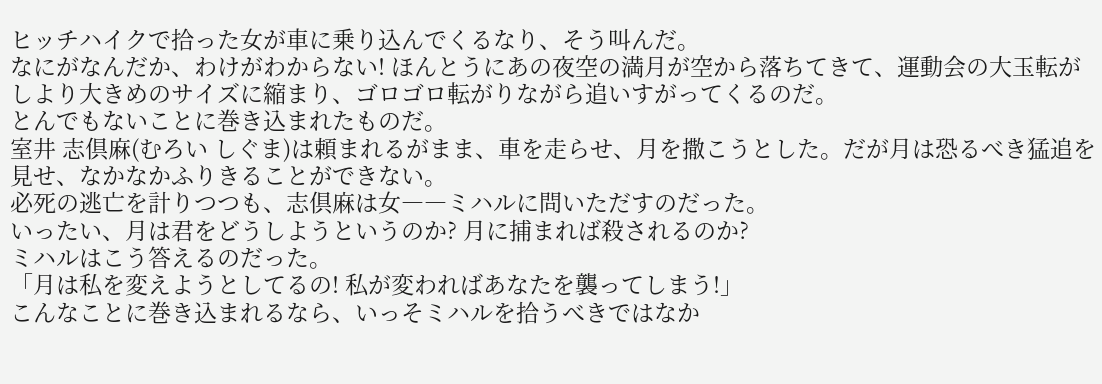ヒッチハイクで拾った女が車に乗り込んでくるなり、そう叫んだ。
なにがなんだか、わけがわからない! ほんとうにあの夜空の満月が空から落ちてきて、運動会の大玉転がしより大きめのサイズに縮まり、ゴロゴロ転がりながら追いすがってくるのだ。
とんでもないことに巻き込まれたものだ。
室井 志倶麻(むろい しぐま)は頼まれるがまま、車を走らせ、月を撒こうとした。だが月は恐るべき猛追を見せ、なかなかふりきることができない。
必死の逃亡を計りつつも、志倶麻は女――ミハルに問いただすのだった。
いったい、月は君をどうしようというのか? 月に捕まれば殺されるのか?
ミハルはこう答えるのだった。
「月は私を変えようとしてるの! 私が変わればあなたを襲ってしまう!」
こんなことに巻き込まれるなら、いっそミハルを拾うべきではなか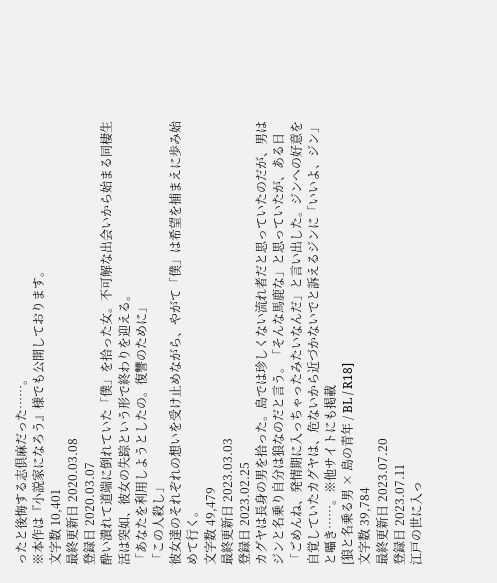ったと後悔する志倶麻だった……。
※本作は『小説家になろう』様でも公開しております。
文字数 10,401
最終更新日 2020.03.08
登録日 2020.03.07
酔い潰れて道端に倒れていた「僕」を拾った女。不可解な出会いから始まる同棲生活は突如、彼女の失踪という形で終わりを迎える。
「あなたを利用しようとしたの。復讐のために」
「この人殺し」
彼女達のそれぞれの想いを受け止めながら、やがて「僕」は希望を捕まえに歩み始めて行く。
文字数 49,479
最終更新日 2023.03.03
登録日 2023.02.25
カグヤは長身の男を拾った。島では珍しくない流れ者だと思っていたのだが、男はジンと名乗り自分は狼なのだと言う。「そんな馬鹿な」と思っていたが、ある日「ごめんね、発情期に入っちゃったみたいなんだ」と言い出した。ジンへの好意を自覚していたカグヤは、危ないから近づかないでと訴えるジンに「いいよ、ジン」と囁き……。※他サイトにも掲載
[狼と名乗る男 × 島の青年 / BL / R18]
文字数 39,784
最終更新日 2023.07.20
登録日 2023.07.11
江戸の世に入っ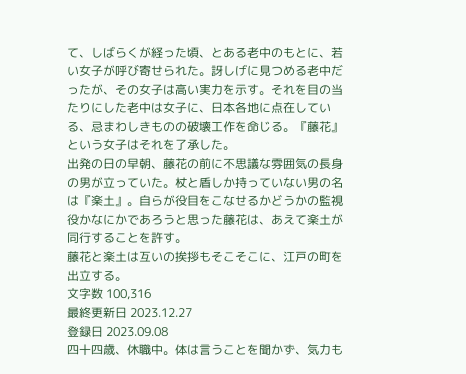て、しばらくが経った頃、とある老中のもとに、若い女子が呼び寄せられた。訝しげに見つめる老中だったが、その女子は高い実力を示す。それを目の当たりにした老中は女子に、日本各地に点在している、忌まわしきものの破壊工作を命じる。『藤花』という女子はそれを了承した。
出発の日の早朝、藤花の前に不思議な雰囲気の長身の男が立っていた。杖と盾しか持っていない男の名は『楽土』。自らが役目をこなせるかどうかの監視役かなにかであろうと思った藤花は、あえて楽土が同行することを許す。
藤花と楽土は互いの挨拶もそこそこに、江戸の町を出立する。
文字数 100,316
最終更新日 2023.12.27
登録日 2023.09.08
四十四歳、休職中。体は言うことを聞かず、気力も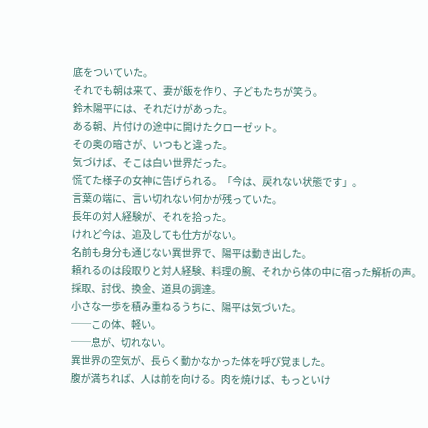底をついていた。
それでも朝は来て、妻が飯を作り、子どもたちが笑う。
鈴木陽平には、それだけがあった。
ある朝、片付けの途中に開けたクローゼット。
その奥の暗さが、いつもと違った。
気づけば、そこは白い世界だった。
慌てた様子の女神に告げられる。「今は、戻れない状態です」。
言葉の端に、言い切れない何かが残っていた。
長年の対人経験が、それを拾った。
けれど今は、追及しても仕方がない。
名前も身分も通じない異世界で、陽平は動き出した。
頼れるのは段取りと対人経験、料理の腕、それから体の中に宿った解析の声。
採取、討伐、換金、道具の調達。
小さな一歩を積み重ねるうちに、陽平は気づいた。
──この体、軽い。
──息が、切れない。
異世界の空気が、長らく動かなかった体を呼び覚ました。
腹が満ちれば、人は前を向ける。肉を焼けば、もっといけ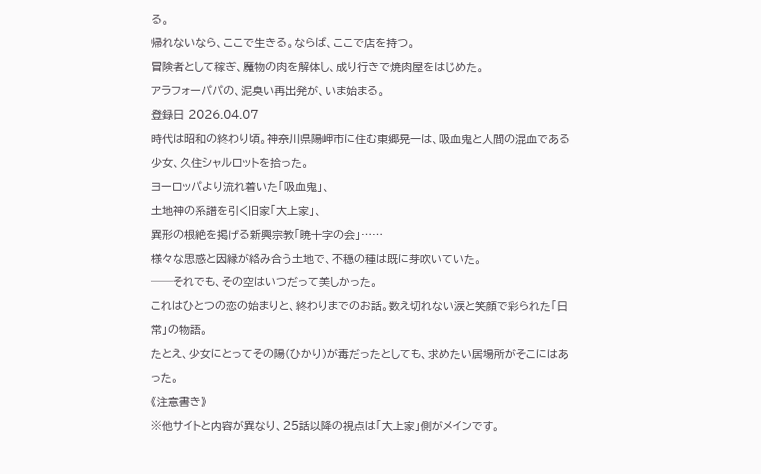る。
帰れないなら、ここで生きる。ならば、ここで店を持つ。
冒険者として稼ぎ、魔物の肉を解体し、成り行きで焼肉屋をはじめた。
アラフォーパパの、泥臭い再出発が、いま始まる。
登録日 2026.04.07
時代は昭和の終わり頃。神奈川県陽岬市に住む東郷晃一は、吸血鬼と人間の混血である少女、久住シャルロットを拾った。
ヨーロッパより流れ着いた「吸血鬼」、
土地神の系譜を引く旧家「大上家」、
異形の根絶を掲げる新興宗教「暁十字の会」……
様々な思惑と因縁が絡み合う土地で、不穏の種は既に芽吹いていた。
──それでも、その空はいつだって美しかった。
これはひとつの恋の始まりと、終わりまでのお話。数え切れない涙と笑顔で彩られた「日常」の物語。
たとえ、少女にとってその陽(ひかり)が毒だったとしても、求めたい居場所がそこにはあった。
《注意書き》
※他サイトと内容が異なり、25話以降の視点は「大上家」側がメインです。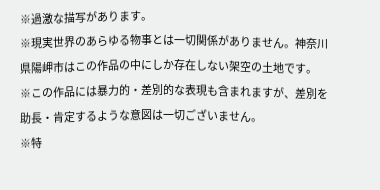※過激な描写があります。
※現実世界のあらゆる物事とは一切関係がありません。神奈川県陽岬市はこの作品の中にしか存在しない架空の土地です。
※この作品には暴力的・差別的な表現も含まれますが、差別を助長・肯定するような意図は一切ございません。
※特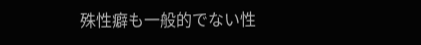殊性癖も一般的でない性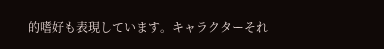的嗜好も表現しています。キャラクターそれ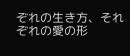ぞれの生き方、それぞれの愛の形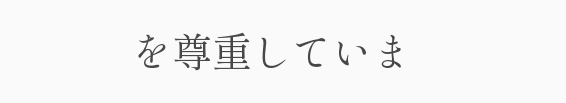を尊重していま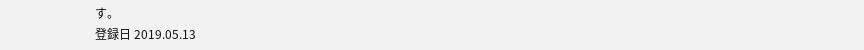す。
登録日 2019.05.13